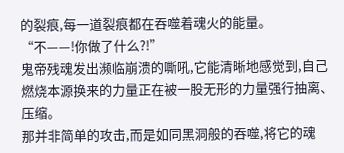的裂痕,每一道裂痕都在吞噬着魂火的能量。
“不——!你做了什么?!”
鬼帝残魂发出濒临崩溃的嘶吼,它能清晰地感觉到,自己燃烧本源换来的力量正在被一股无形的力量强行抽离、压缩。
那并非简单的攻击,而是如同黑洞般的吞噬,将它的魂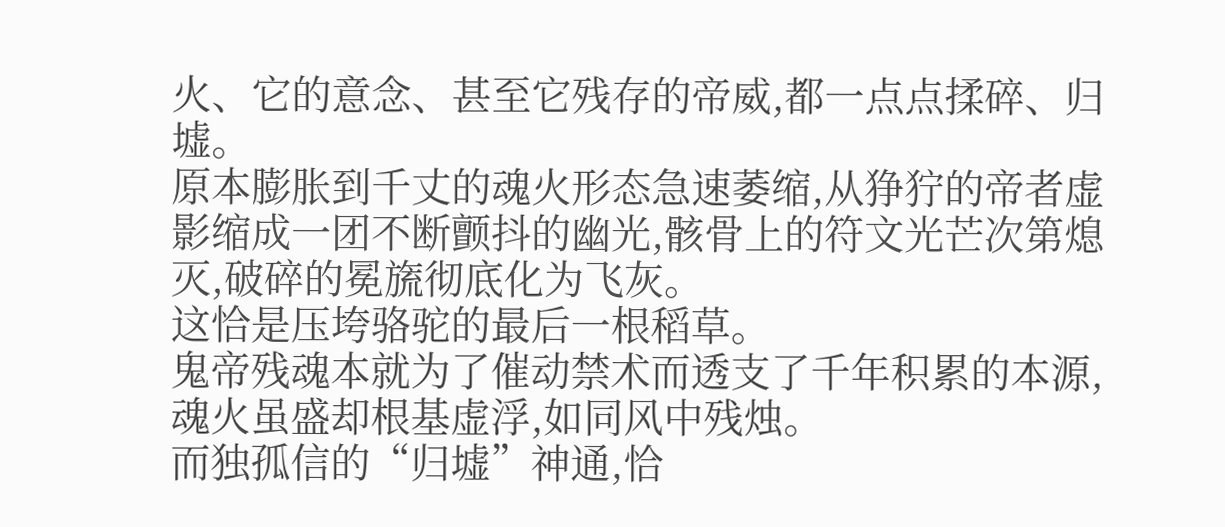火、它的意念、甚至它残存的帝威,都一点点揉碎、归墟。
原本膨胀到千丈的魂火形态急速萎缩,从狰狞的帝者虚影缩成一团不断颤抖的幽光,骸骨上的符文光芒次第熄灭,破碎的冕旒彻底化为飞灰。
这恰是压垮骆驼的最后一根稻草。
鬼帝残魂本就为了催动禁术而透支了千年积累的本源,魂火虽盛却根基虚浮,如同风中残烛。
而独孤信的“归墟”神通,恰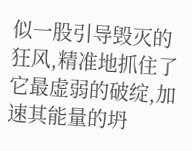似一股引导毁灭的狂风,精准地抓住了它最虚弱的破绽,加速其能量的坍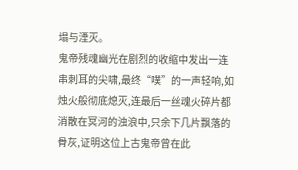塌与湮灭。
鬼帝残魂幽光在剧烈的收缩中发出一连串刺耳的尖啸,最终“噗”的一声轻响,如烛火般彻底熄灭,连最后一丝魂火碎片都消散在冥河的浊浪中,只余下几片飘落的骨灰,证明这位上古鬼帝曾在此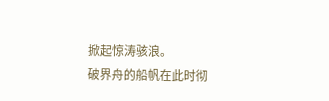掀起惊涛骇浪。
破界舟的船帆在此时彻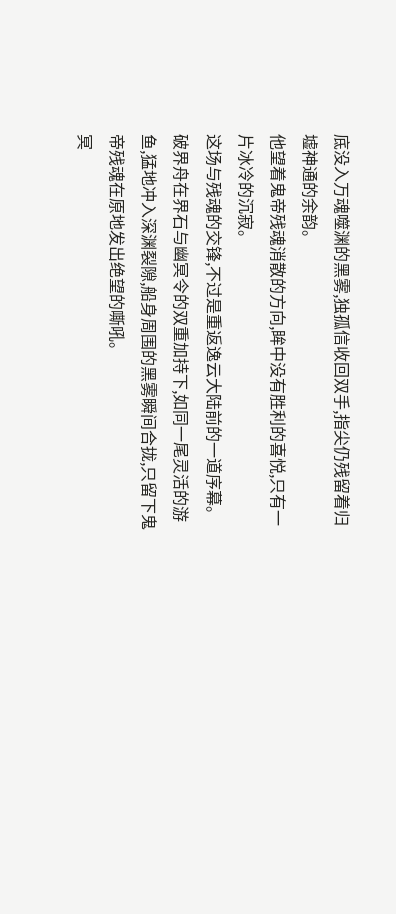底没入万魂噬渊的黑雾,独孤信收回双手,指尖仍残留着归墟神通的余韵。
他望着鬼帝残魂消散的方向,眸中没有胜利的喜悦,只有一片冰冷的沉寂。
这场与残魂的交锋,不过是重返逸云大陆前的一道序幕。
破界舟在界石与幽冥令的双重加持下,如同一尾灵活的游鱼,猛地冲入深渊裂隙,船身周围的黑雾瞬间合拢,只留下鬼帝残魂在原地发出绝望的嘶吼。
冥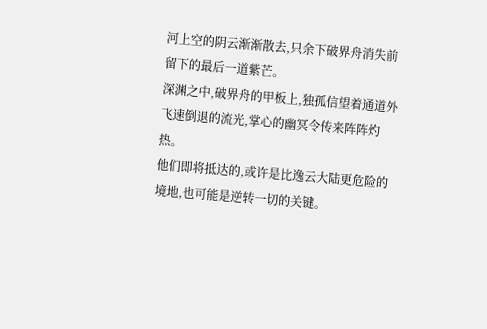河上空的阴云渐渐散去,只余下破界舟消失前留下的最后一道紫芒。
深渊之中,破界舟的甲板上,独孤信望着通道外飞速倒退的流光,掌心的幽冥令传来阵阵灼热。
他们即将抵达的,或许是比逸云大陆更危险的境地,也可能是逆转一切的关键。